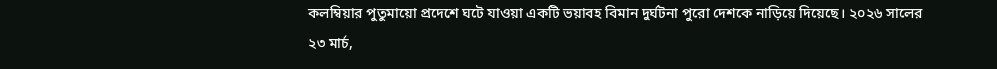কলম্বিয়ার পুতুমায়ো প্রদেশে ঘটে যাওয়া একটি ভয়াবহ বিমান দুর্ঘটনা পুরো দেশকে নাড়িয়ে দিয়েছে। ২০২৬ সালের ২৩ মার্চ,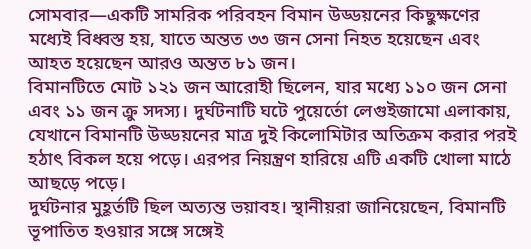সোমবার—একটি সামরিক পরিবহন বিমান উড্ডয়নের কিছুক্ষণের মধ্যেই বিধ্বস্ত হয়, যাতে অন্তত ৩৩ জন সেনা নিহত হয়েছেন এবং আহত হয়েছেন আরও অন্তত ৮১ জন।
বিমানটিতে মোট ১২১ জন আরোহী ছিলেন, যার মধ্যে ১১০ জন সেনা এবং ১১ জন ক্রু সদস্য। দুর্ঘটনাটি ঘটে পুয়ের্তো লেগুইজামো এলাকায়, যেখানে বিমানটি উড্ডয়নের মাত্র দুই কিলোমিটার অতিক্রম করার পরই হঠাৎ বিকল হয়ে পড়ে। এরপর নিয়ন্ত্রণ হারিয়ে এটি একটি খোলা মাঠে আছড়ে পড়ে।
দুর্ঘটনার মুহূর্তটি ছিল অত্যন্ত ভয়াবহ। স্থানীয়রা জানিয়েছেন, বিমানটি ভূপাতিত হওয়ার সঙ্গে সঙ্গেই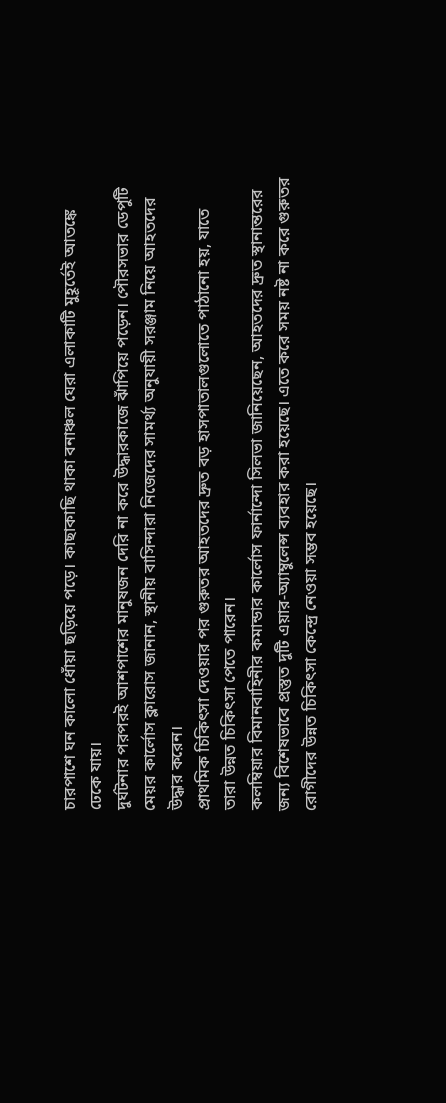চারপাশে ঘন কালো ধোঁয়া ছড়িয়ে পড়ে। কাছাকাছি থাকা বনাঞ্চল ঘেরা এলাকাটি মুহূর্তেই আতঙ্কে ঢেকে যায়।
দুর্ঘটনার পরপরই আশপাশের মানুষজন দেরি না করে উদ্ধারকাজে ঝাঁপিয়ে পড়েন। পৌরসভার ডেপুটি মেয়র কার্লোস ক্লারোস জানান, স্থানীয় বাসিন্দারা নিজেদের সামর্থ্য অনুযায়ী সরঞ্জাম নিয়ে আহতদের উদ্ধার করেন।
প্রাথমিক চিকিৎসা দেওয়ার পর গুরুতর আহতদের দ্রুত বড় হাসপাতালগুলোতে পাঠানো হয়, যাতে তারা উন্নত চিকিৎসা পেতে পারেন।
কলম্বিয়ার বিমানবাহিনীর কমান্ডার কার্লোস ফার্নান্দো সিলভা জানিয়েছেন, আহতদের দ্রুত স্থানান্তরের জন্য বিশেষভাবে প্রস্তুত দুটি এয়ার-অ্যাম্বুলেন্স ব্যবহার করা হয়েছে। এতে করে সময় নষ্ট না করে গুরুতর রোগীদের উন্নত চিকিৎসা কেন্দ্রে নেওয়া সম্ভব হয়েছে।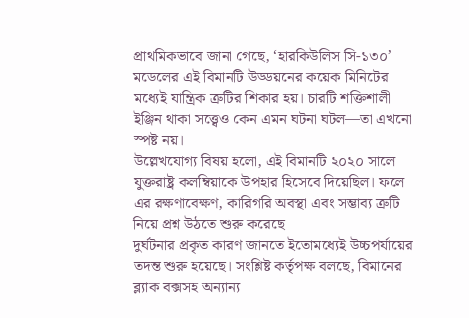প্রাথমিকভাবে জানা গেছে, ‘হারকিউলিস সি-১৩০’ মডেলের এই বিমানটি উড্ডয়নের কয়েক মিনিটের মধ্যেই যান্ত্রিক ত্রুটির শিকার হয়। চারটি শক্তিশালী ইঞ্জিন থাকা সত্ত্বেও কেন এমন ঘটনা ঘটল—তা এখনো স্পষ্ট নয়।
উল্লেখযোগ্য বিষয় হলো, এই বিমানটি ২০২০ সালে যুক্তরাষ্ট্র কলম্বিয়াকে উপহার হিসেবে দিয়েছিল। ফলে এর রক্ষণাবেক্ষণ, কারিগরি অবস্থা এবং সম্ভাব্য ত্রুটি নিয়ে প্রশ্ন উঠতে শুরু করেছে
দুর্ঘটনার প্রকৃত কারণ জানতে ইতোমধ্যেই উচ্চপর্যায়ের তদন্ত শুরু হয়েছে। সংশ্লিষ্ট কর্তৃপক্ষ বলছে, বিমানের ব্ল্যাক বক্সসহ অন্যান্য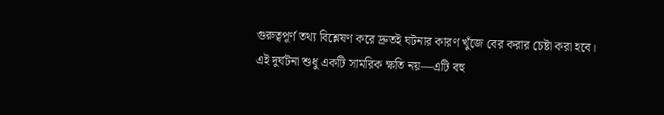গুরুত্বপূর্ণ তথ্য বিশ্লেষণ করে দ্রুতই ঘটনার কারণ খুঁজে বের করার চেষ্টা করা হবে।
এই দুর্ঘটনা শুধু একটি সামরিক ক্ষতি নয়—এটি বহু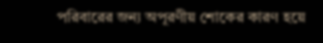পরিবারের জন্য অপূরণীয় শোকের কারণ হয়ে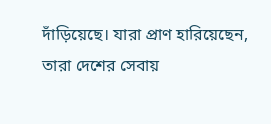দাঁড়িয়েছে। যারা প্রাণ হারিয়েছেন, তারা দেশের সেবায়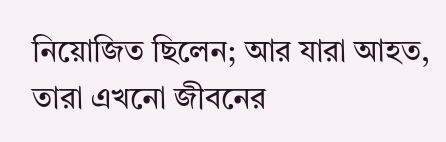নিয়োজিত ছিলেন; আর যারা আহত, তারা এখনো জীবনের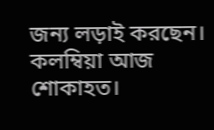জন্য লড়াই করছেন।
কলম্বিয়া আজ শোকাহত।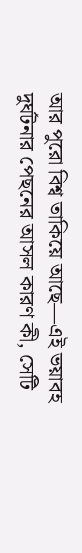আর পুরো বিশ্ব তাকিয়ে আছে—এই ভয়াবহ দুর্ঘটনার পেছনের আসল কারণ কী, সেটি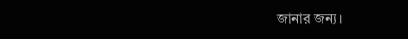জানার জন্য।